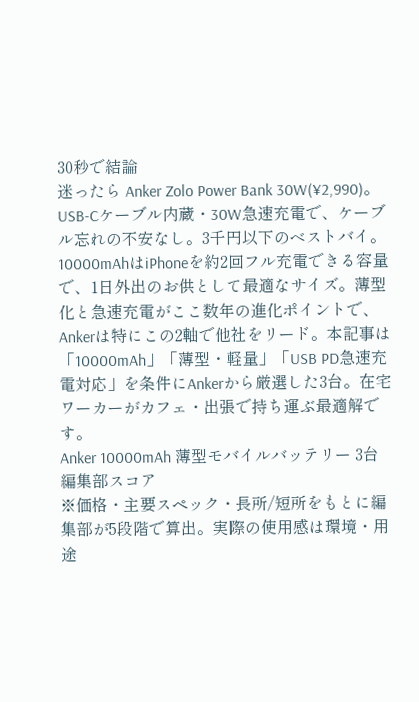30秒で結論
迷ったら Anker Zolo Power Bank 30W(¥2,990)。USB-Cケーブル内蔵・30W急速充電で、ケーブル忘れの不安なし。3千円以下のベストバイ。
10000mAhはiPhoneを約2回フル充電できる容量で、1日外出のお供として最適なサイズ。薄型化と急速充電がここ数年の進化ポイントで、Ankerは特にこの2軸で他社をリード。本記事は「10000mAh」「薄型・軽量」「USB PD急速充電対応」を条件にAnkerから厳選した3台。在宅ワーカーがカフェ・出張で持ち運ぶ最適解です。
Anker 10000mAh 薄型モバイルバッテリー 3台
編集部スコア
※価格・主要スペック・長所/短所をもとに編集部が5段階で算出。実際の使用感は環境・用途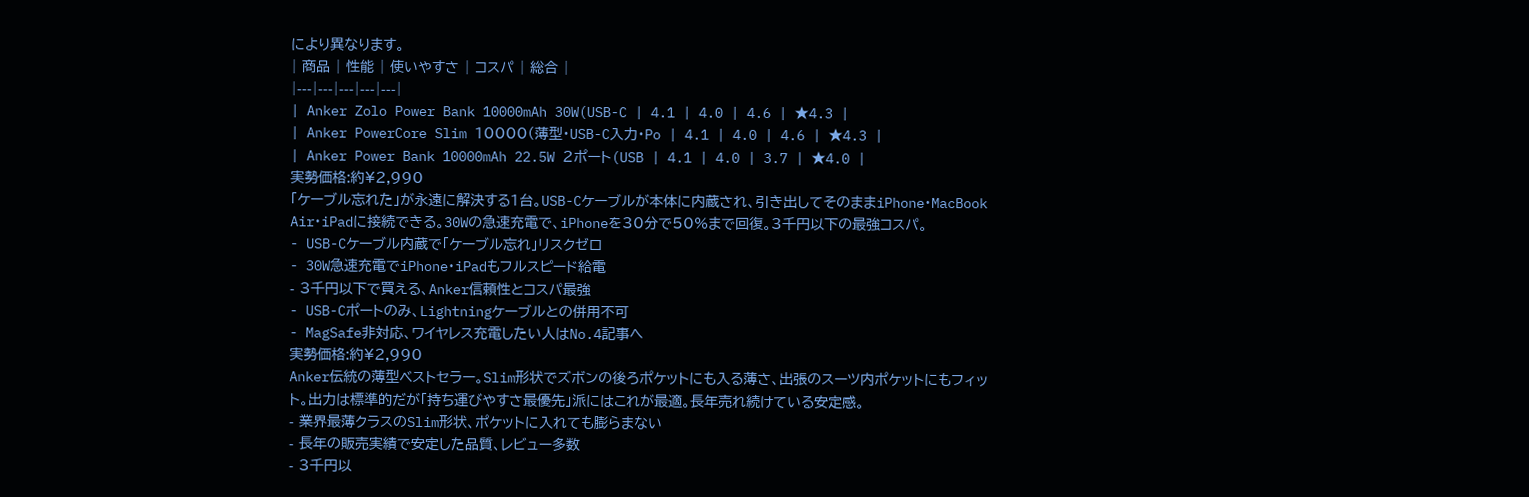により異なります。
| 商品 | 性能 | 使いやすさ | コスパ | 総合 |
|---|---|---|---|---|
| Anker Zolo Power Bank 10000mAh 30W(USB-C | 4.1 | 4.0 | 4.6 | ★4.3 |
| Anker PowerCore Slim 10000(薄型・USB-C入力・Po | 4.1 | 4.0 | 4.6 | ★4.3 |
| Anker Power Bank 10000mAh 22.5W 2ポート(USB | 4.1 | 4.0 | 3.7 | ★4.0 |
実勢価格:約¥2,990
「ケーブル忘れた」が永遠に解決する1台。USB-Cケーブルが本体に内蔵され、引き出してそのままiPhone・MacBook Air・iPadに接続できる。30Wの急速充電で、iPhoneを30分で50%まで回復。3千円以下の最強コスパ。
- USB-Cケーブル内蔵で「ケーブル忘れ」リスクゼロ
- 30W急速充電でiPhone・iPadもフルスピード給電
- 3千円以下で買える、Anker信頼性とコスパ最強
- USB-Cポートのみ、Lightningケーブルとの併用不可
- MagSafe非対応、ワイヤレス充電したい人はNo.4記事へ
実勢価格:約¥2,990
Anker伝統の薄型ベストセラー。Slim形状でズボンの後ろポケットにも入る薄さ、出張のスーツ内ポケットにもフィット。出力は標準的だが「持ち運びやすさ最優先」派にはこれが最適。長年売れ続けている安定感。
- 業界最薄クラスのSlim形状、ポケットに入れても膨らまない
- 長年の販売実績で安定した品質、レビュー多数
- 3千円以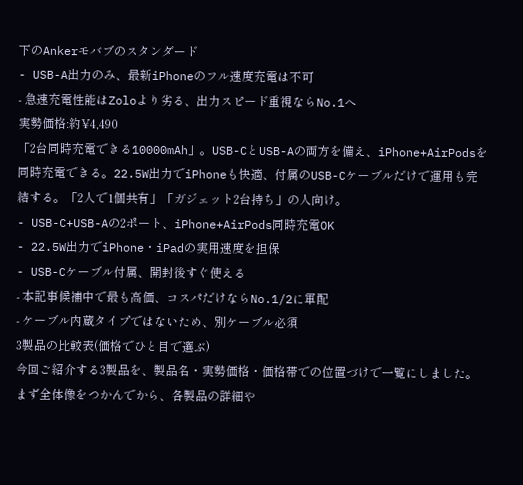下のAnkerモバブのスタンダード
- USB-A出力のみ、最新iPhoneのフル速度充電は不可
- 急速充電性能はZoloより劣る、出力スピード重視ならNo.1へ
実勢価格:約¥4,490
「2台同時充電できる10000mAh」。USB-CとUSB-Aの両方を備え、iPhone+AirPodsを同時充電できる。22.5W出力でiPhoneも快適、付属のUSB-Cケーブルだけで運用も完結する。「2人で1個共有」「ガジェット2台持ち」の人向け。
- USB-C+USB-Aの2ポート、iPhone+AirPods同時充電OK
- 22.5W出力でiPhone・iPadの実用速度を担保
- USB-Cケーブル付属、開封後すぐ使える
- 本記事候補中で最も高価、コスパだけならNo.1/2に軍配
- ケーブル内蔵タイプではないため、別ケーブル必須
3製品の比較表(価格でひと目で選ぶ)
今回ご紹介する3製品を、製品名・実勢価格・価格帯での位置づけで一覧にしました。まず全体像をつかんでから、各製品の詳細や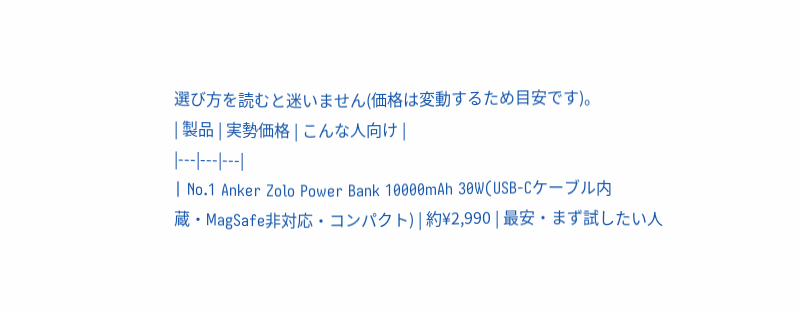選び方を読むと迷いません(価格は変動するため目安です)。
| 製品 | 実勢価格 | こんな人向け |
|---|---|---|
| No.1 Anker Zolo Power Bank 10000mAh 30W(USB-Cケーブル内蔵・MagSafe非対応・コンパクト) | 約¥2,990 | 最安・まず試したい人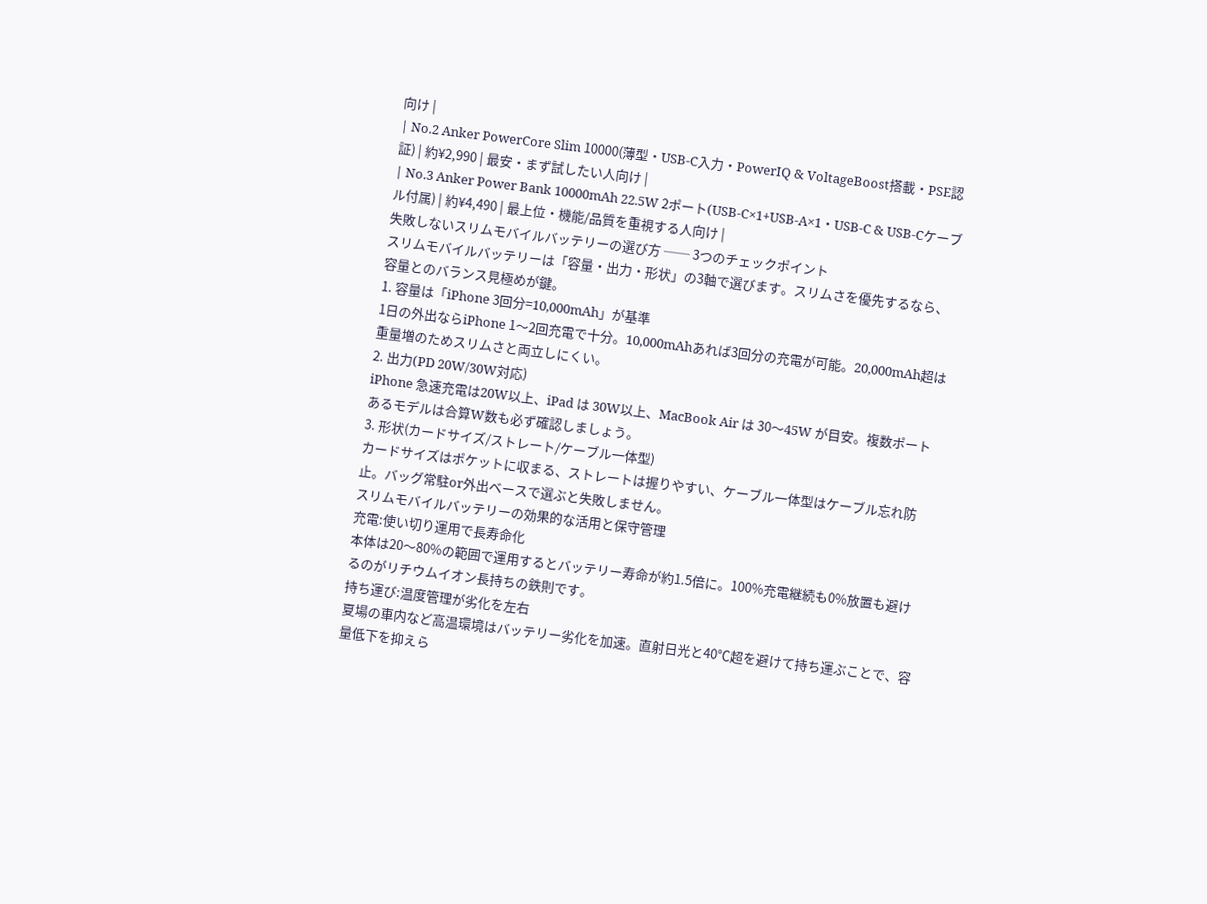向け |
| No.2 Anker PowerCore Slim 10000(薄型・USB-C入力・PowerIQ & VoltageBoost搭載・PSE認証) | 約¥2,990 | 最安・まず試したい人向け |
| No.3 Anker Power Bank 10000mAh 22.5W 2ポート(USB-C×1+USB-A×1・USB-C & USB-Cケーブル付属) | 約¥4,490 | 最上位・機能/品質を重視する人向け |
失敗しないスリムモバイルバッテリーの選び方 ── 3つのチェックポイント
スリムモバイルバッテリーは「容量・出力・形状」の3軸で選びます。スリムさを優先するなら、容量とのバランス見極めが鍵。
1. 容量は「iPhone 3回分=10,000mAh」が基準
1日の外出ならiPhone 1〜2回充電で十分。10,000mAhあれば3回分の充電が可能。20,000mAh超は重量増のためスリムさと両立しにくい。
2. 出力(PD 20W/30W対応)
iPhone 急速充電は20W以上、iPad は 30W以上、MacBook Air は 30〜45W が目安。複数ポートあるモデルは合算W数も必ず確認しましょう。
3. 形状(カードサイズ/ストレート/ケーブル一体型)
カードサイズはポケットに収まる、ストレートは握りやすい、ケーブル一体型はケーブル忘れ防止。バッグ常駐or外出ベースで選ぶと失敗しません。
スリムモバイルバッテリーの効果的な活用と保守管理
充電:使い切り運用で長寿命化
本体は20〜80%の範囲で運用するとバッテリー寿命が約1.5倍に。100%充電継続も0%放置も避けるのがリチウムイオン長持ちの鉄則です。
持ち運び:温度管理が劣化を左右
夏場の車内など高温環境はバッテリー劣化を加速。直射日光と40℃超を避けて持ち運ぶことで、容量低下を抑えら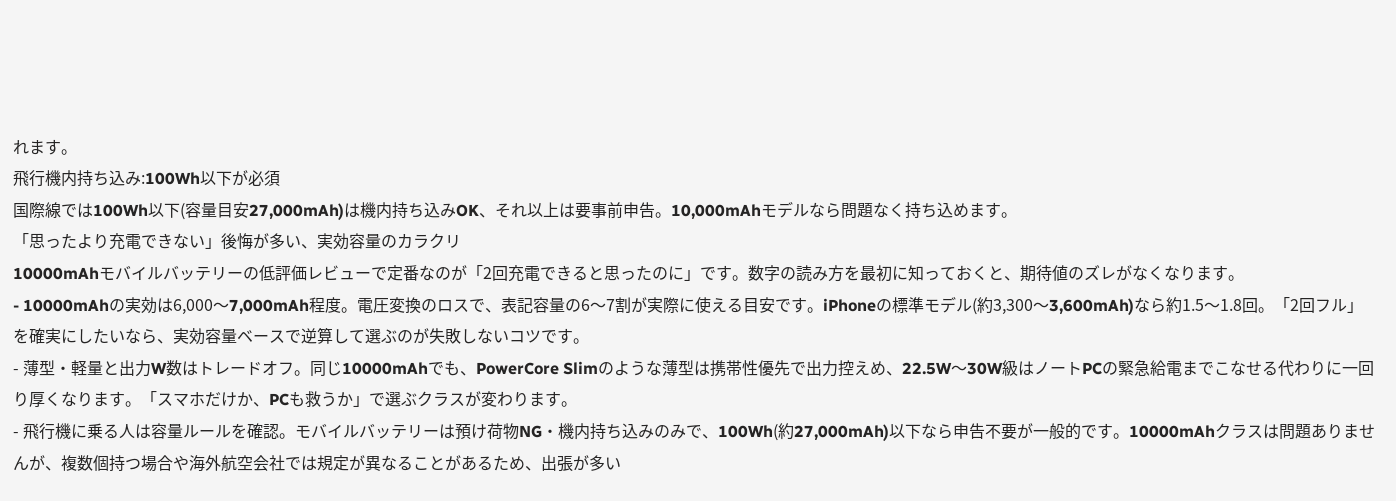れます。
飛行機内持ち込み:100Wh以下が必須
国際線では100Wh以下(容量目安27,000mAh)は機内持ち込みOK、それ以上は要事前申告。10,000mAhモデルなら問題なく持ち込めます。
「思ったより充電できない」後悔が多い、実効容量のカラクリ
10000mAhモバイルバッテリーの低評価レビューで定番なのが「2回充電できると思ったのに」です。数字の読み方を最初に知っておくと、期待値のズレがなくなります。
- 10000mAhの実効は6,000〜7,000mAh程度。電圧変換のロスで、表記容量の6〜7割が実際に使える目安です。iPhoneの標準モデル(約3,300〜3,600mAh)なら約1.5〜1.8回。「2回フル」を確実にしたいなら、実効容量ベースで逆算して選ぶのが失敗しないコツです。
- 薄型・軽量と出力W数はトレードオフ。同じ10000mAhでも、PowerCore Slimのような薄型は携帯性優先で出力控えめ、22.5W〜30W級はノートPCの緊急給電までこなせる代わりに一回り厚くなります。「スマホだけか、PCも救うか」で選ぶクラスが変わります。
- 飛行機に乗る人は容量ルールを確認。モバイルバッテリーは預け荷物NG・機内持ち込みのみで、100Wh(約27,000mAh)以下なら申告不要が一般的です。10000mAhクラスは問題ありませんが、複数個持つ場合や海外航空会社では規定が異なることがあるため、出張が多い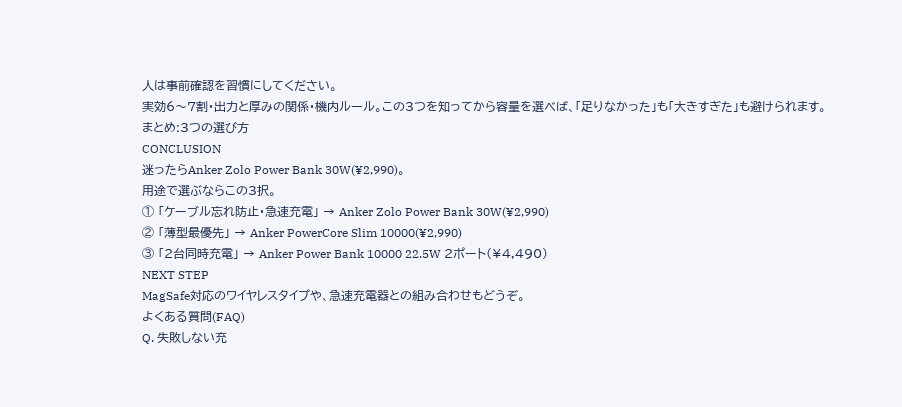人は事前確認を習慣にしてください。
実効6〜7割・出力と厚みの関係・機内ルール。この3つを知ってから容量を選べば、「足りなかった」も「大きすぎた」も避けられます。
まとめ:3つの選び方
CONCLUSION
迷ったらAnker Zolo Power Bank 30W(¥2,990)。
用途で選ぶならこの3択。
① 「ケーブル忘れ防止・急速充電」 → Anker Zolo Power Bank 30W(¥2,990)
② 「薄型最優先」 → Anker PowerCore Slim 10000(¥2,990)
③ 「2台同時充電」 → Anker Power Bank 10000 22.5W 2ポート(¥4,490)
NEXT STEP
MagSafe対応のワイヤレスタイプや、急速充電器との組み合わせもどうぞ。
よくある質問(FAQ)
Q. 失敗しない充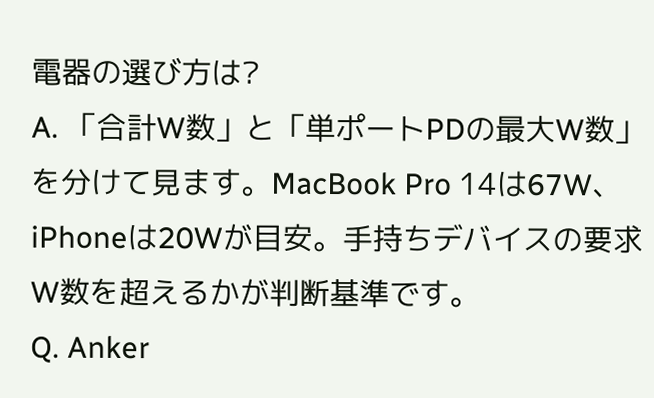電器の選び方は?
A. 「合計W数」と「単ポートPDの最大W数」を分けて見ます。MacBook Pro 14は67W、iPhoneは20Wが目安。手持ちデバイスの要求W数を超えるかが判断基準です。
Q. Anker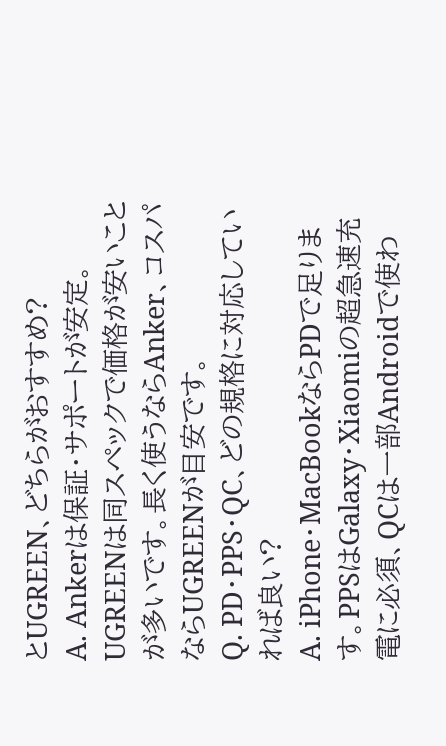とUGREEN、どちらがおすすめ?
A. Ankerは保証・サポートが安定。UGREENは同スペックで価格が安いことが多いです。長く使うならAnker、コスパならUGREENが目安です。
Q. PD・PPS・QC、どの規格に対応していれば良い?
A. iPhone・MacBookならPDで足ります。PPSはGalaxy・Xiaomiの超急速充電に必須、QCは一部Androidで使わ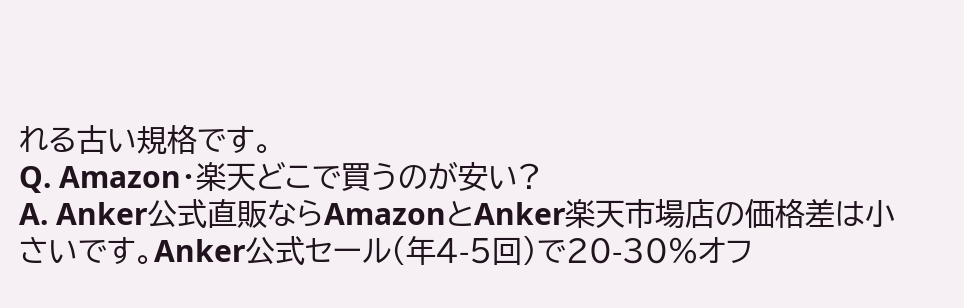れる古い規格です。
Q. Amazon・楽天どこで買うのが安い?
A. Anker公式直販ならAmazonとAnker楽天市場店の価格差は小さいです。Anker公式セール(年4-5回)で20-30%オフ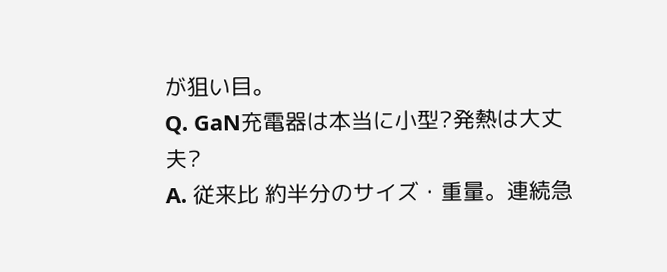が狙い目。
Q. GaN充電器は本当に小型?発熱は大丈夫?
A. 従来比 約半分のサイズ・重量。連続急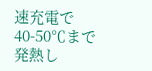速充電で40-50℃まで発熱し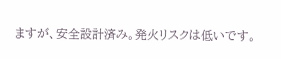ますが、安全設計済み。発火リスクは低いです。